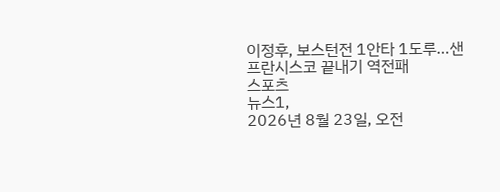이정후, 보스턴전 1안타 1도루…샌프란시스코 끝내기 역전패
스포츠
뉴스1,
2026년 8월 23일, 오전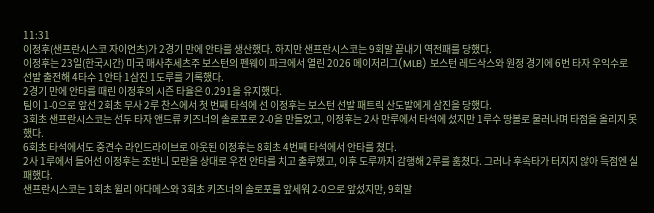11:31
이정후(샌프란시스코 자이언츠)가 2경기 만에 안타를 생산했다. 하지만 샌프란시스코는 9회말 끝내기 역전패를 당했다.
이정후는 23일(한국시간) 미국 매사추세츠주 보스턴의 펜웨이 파크에서 열린 2026 메이저리그(MLB) 보스턴 레드삭스와 원정 경기에 6번 타자 우익수로 선발 출전해 4타수 1안타 1삼진 1도루를 기록했다.
2경기 만에 안타를 때린 이정후의 시즌 타율은 0.291을 유지했다.
팀이 1-0으로 앞선 2회초 무사 2루 찬스에서 첫 번째 타석에 선 이정후는 보스턴 선발 패트릭 산도발에게 삼진을 당했다.
3회초 샌프란시스코는 선두 타자 앤드류 키즈너의 솔로포로 2-0을 만들었고, 이정후는 2사 만루에서 타석에 섰지만 1루수 땅볼로 물러나며 타점을 올리지 못했다.
6회초 타석에서도 중견수 라인드라이브로 아웃된 이정후는 8회초 4번째 타석에서 안타를 쳤다.
2사 1루에서 들어선 이정후는 조반니 모란을 상대로 우전 안타를 치고 출루했고, 이후 도루까지 감행해 2루를 훔쳤다. 그러나 후속타가 터지지 않아 득점엔 실패했다.
샌프란시스코는 1회초 윌리 아다메스와 3회초 키즈너의 솔로포를 앞세워 2-0으로 앞섰지만, 9회말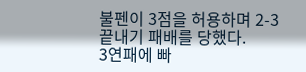불펜이 3점을 허용하며 2-3 끝내기 패배를 당했다.
3연패에 빠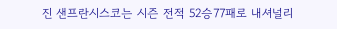진 샌프란시스코는 시즌 전적 52승77패로 내셔널리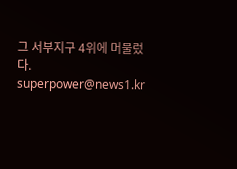그 서부지구 4위에 머물렀다.
superpower@news1.kr